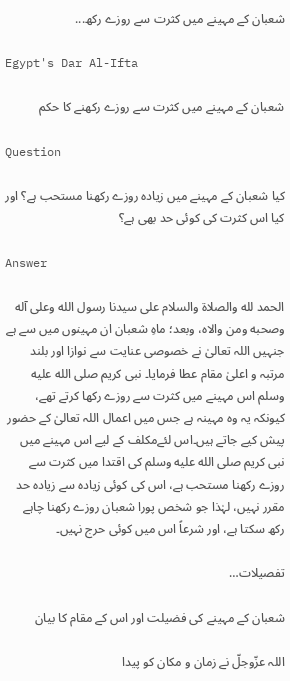شعبان کے مہینے میں کثرت سے روزے رکھ...

Egypt's Dar Al-Ifta

شعبان کے مہینے میں کثرت سے روزے رکھنے کا حکم

Question

کیا شعبان کے مہینے میں زیادہ روزے رکھنا مستحب ہے؟ اور کیا اس کثرت کی کوئی حد بھی ہے؟

Answer

الحمد لله والصلاة والسلام على سيدنا رسول الله وعلى آله وصحبه ومن والاه، وبعد؛ ماہِ شعبان ان مہینوں میں سے ہے جنہیں اللہ تعالیٰ نے خصوصی عنایت سے نوازا اور بلند مرتبہ و اعلیٰ مقام عطا فرمایا۔ نبی کریم صلى الله عليه وسلم اس مہینے میں کثرت سے روزے رکھا کرتے تھے، کیونکہ یہ وہ مہینہ ہے جس میں اعمال اللہ تعالیٰ کے حضور پیش کیے جاتے ہیں۔اس لئےمکلف کے لیے اس مہینے میں نبی کریم صلى الله عليه وسلم کی اقتدا میں کثرت سے روزے رکھنا مستحب ہے، اس کی کوئی زیادہ سے زیادہ حد مقرر نہیں، لہٰذا جو شخص پورا شعبان روزے رکھنا چاہے رکھ سکتا ہے، اور شرعاً اس میں کوئی حرج نہیں۔

تفصیلات…

شعبان کے مہینے کی فضیلت اور اس کے مقام کا بیان

اللہ عزّوجلّ نے زمان و مکان کو پیدا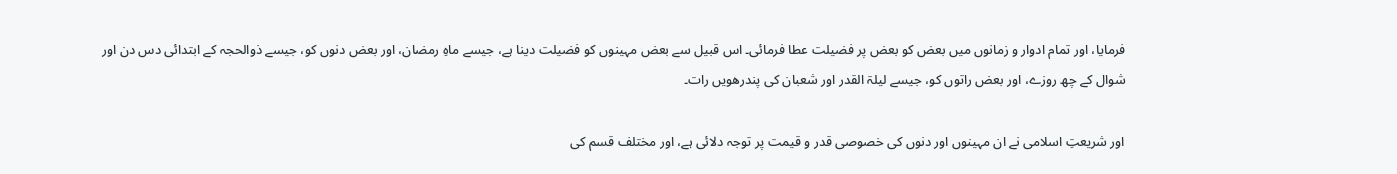فرمایا، اور تمام ادوار و زمانوں میں بعض کو بعض پر فضیلت عطا فرمائی۔ اس قبیل سے بعض مہینوں کو فضیلت دینا ہے، جیسے ماہِ رمضان، اور بعض دنوں کو، جیسے ذوالحجہ کے ابتدائی دس دن اور شوال کے چھ روزے، اور بعض راتوں کو، جیسے لیلۃ القدر اور شعبان کی پندرھویں رات۔

اور شریعتِ اسلامی نے ان مہینوں اور دنوں کی خصوصی قدر و قیمت پر توجہ دلائی ہے، اور مختلف قسم کی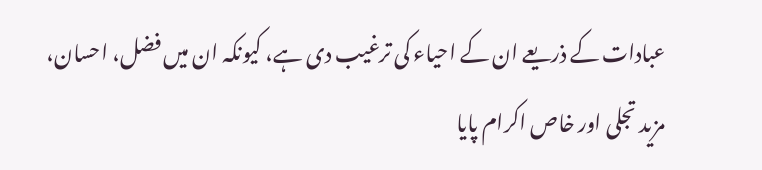عبادات کے ذریعے ان کے احیاء کی ترغیب دی ہے، کیونکہ ان میں فضل، احسان، مزید تجلی اور خاص اکرام پایا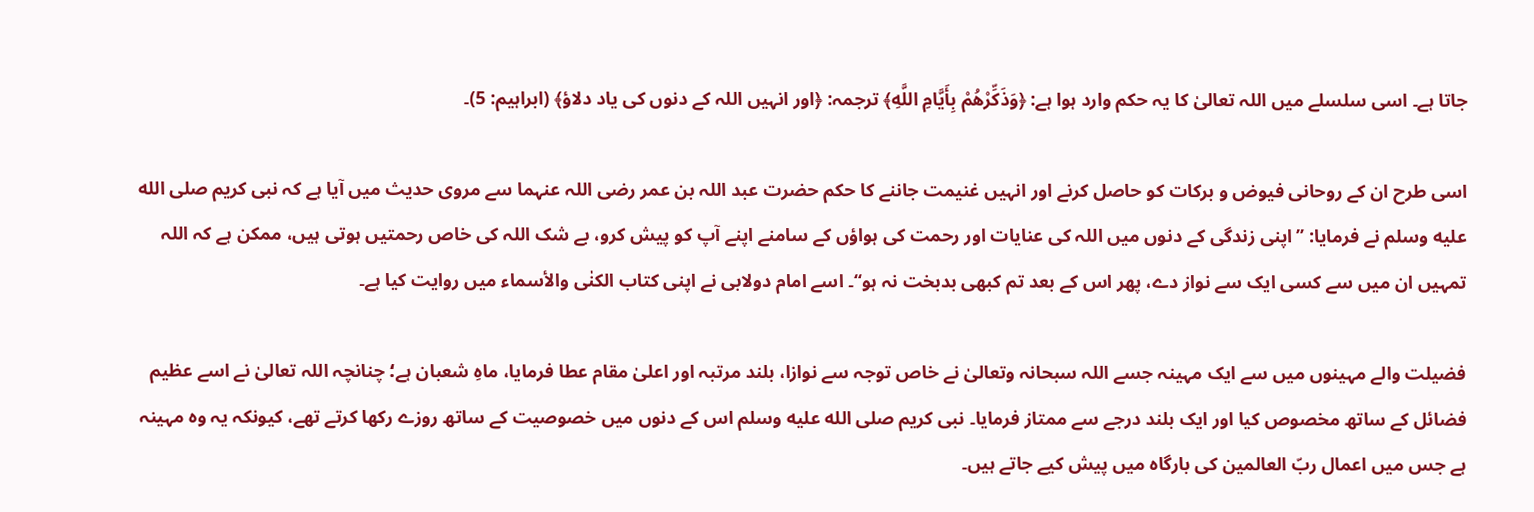جاتا ہے۔ اسی سلسلے میں اللہ تعالیٰ کا یہ حکم وارد ہوا ہے: ﴿وَذَكِّرْهُمْ بِأَيَّامِ اللَّهِ﴾ ترجمہ: ﴿اور انہیں اللہ کے دنوں کی یاد دلاؤ﴾ (ابراہیم: 5)۔

اسی طرح ان کے روحانی فیوض و برکات کو حاصل کرنے اور انہیں غنیمت جاننے کا حکم حضرت عبد اللہ بن عمر رضی اللہ عنہما سے مروی حدیث میں آیا ہے کہ نبی کریم صلى الله عليه وسلم نے فرمایا: ’’اپنی زندگی کے دنوں میں اللہ کی عنایات اور رحمت کی ہواؤں کے سامنے اپنے آپ کو پیش کرو، بے شک اللہ کی خاص رحمتیں ہوتی ہیں، ممکن ہے کہ اللہ تمہیں ان میں سے کسی ایک سے نواز دے، پھر اس کے بعد تم کبھی بدبخت نہ ہو‘‘۔ اسے امام دولابی نے اپنی کتاب الکنٰی والأسماء میں روایت کیا ہے۔

فضیلت والے مہینوں میں سے ایک مہینہ جسے اللہ سبحانہ وتعالیٰ نے خاص توجہ سے نوازا، بلند مرتبہ اور اعلیٰ مقام عطا فرمایا، ماہِ شعبان ہے؛ چنانچہ اللہ تعالیٰ نے اسے عظیم فضائل کے ساتھ مخصوص کیا اور ایک بلند درجے سے ممتاز فرمایا۔ نبی کریم صلى الله عليه وسلم اس کے دنوں میں خصوصیت کے ساتھ روزے رکھا کرتے تھے، کیونکہ یہ وہ مہینہ ہے جس میں اعمال ربّ العالمین کی بارگاہ میں پیش کیے جاتے ہیں۔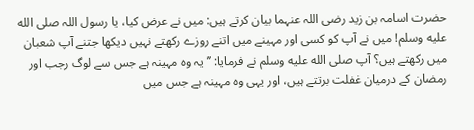حضرت اسامہ بن زید رضی اللہ عنہما بیان کرتے ہیں: میں نے عرض کیا، یا رسول اللہ صلى الله عليه وسلم! میں نے آپ کو کسی اور مہینے میں اتنے روزے رکھتے نہیں دیکھا جتنے آپ شعبان میں رکھتے ہیں؟ آپ صلى الله عليه وسلم نے فرمایا: ’’یہ وہ مہینہ ہے جس سے لوگ رجب اور رمضان کے درمیان غفلت برتتے ہیں، اور یہی وہ مہینہ ہے جس میں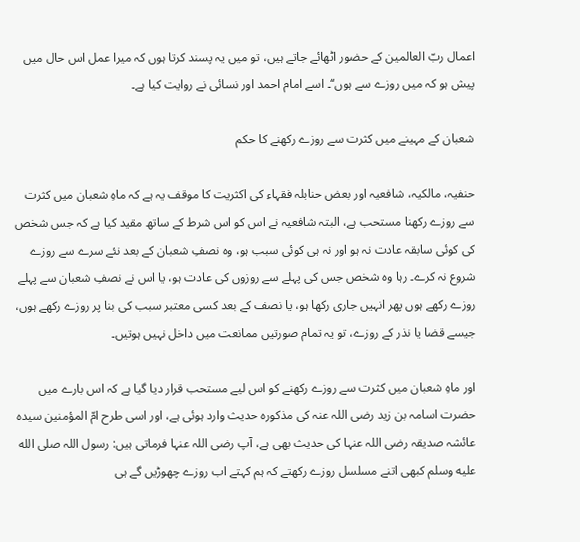اعمال ربّ العالمین کے حضور اٹھائے جاتے ہیں، تو میں یہ پسند کرتا ہوں کہ میرا عمل اس حال میں پیش ہو کہ میں روزے سے ہوں‘‘۔ اسے امام احمد اور نسائی نے روایت کیا ہے۔

شعبان کے مہینے میں کثرت سے روزے رکھنے کا حکم

حنفیہ، مالکیہ، شافعیہ اور بعض حنابلہ فقہاء کی اکثریت کا موقف یہ ہے کہ ماہِ شعبان میں کثرت سے روزے رکھنا مستحب ہے، البتہ شافعیہ نے اس کو اس شرط کے ساتھ مقید کیا ہے کہ جس شخص کی کوئی سابقہ عادت نہ ہو اور نہ ہی کوئی سبب ہو، وہ نصفِ شعبان کے بعد نئے سرے سے روزے شروع نہ کرے۔ رہا وہ شخص جس کی پہلے سے روزوں کی عادت ہو، یا اس نے نصفِ شعبان سے پہلے روزے رکھے ہوں پھر انہیں جاری رکھا ہو، یا نصف کے بعد کسی معتبر سبب کی بنا پر روزے رکھے ہوں، جیسے قضا یا نذر کے روزے، تو یہ تمام صورتیں ممانعت میں داخل نہیں ہوتیں۔

اور ماہِ شعبان میں کثرت سے روزے رکھنے کو اس لیے مستحب قرار دیا گیا ہے کہ اس بارے میں حضرت اسامہ بن زید رضی اللہ عنہ کی مذکورہ حدیث وارد ہوئی ہے، اور اسی طرح امّ المؤمنین سیدہ عائشہ صدیقہ رضی اللہ عنہا کی حدیث بھی ہے، آپ رضی اللہ عنہا فرماتی ہیں: رسول اللہ صلى الله عليه وسلم کبھی اتنے مسلسل روزے رکھتے کہ ہم کہتے اب روزے چھوڑیں گے ہی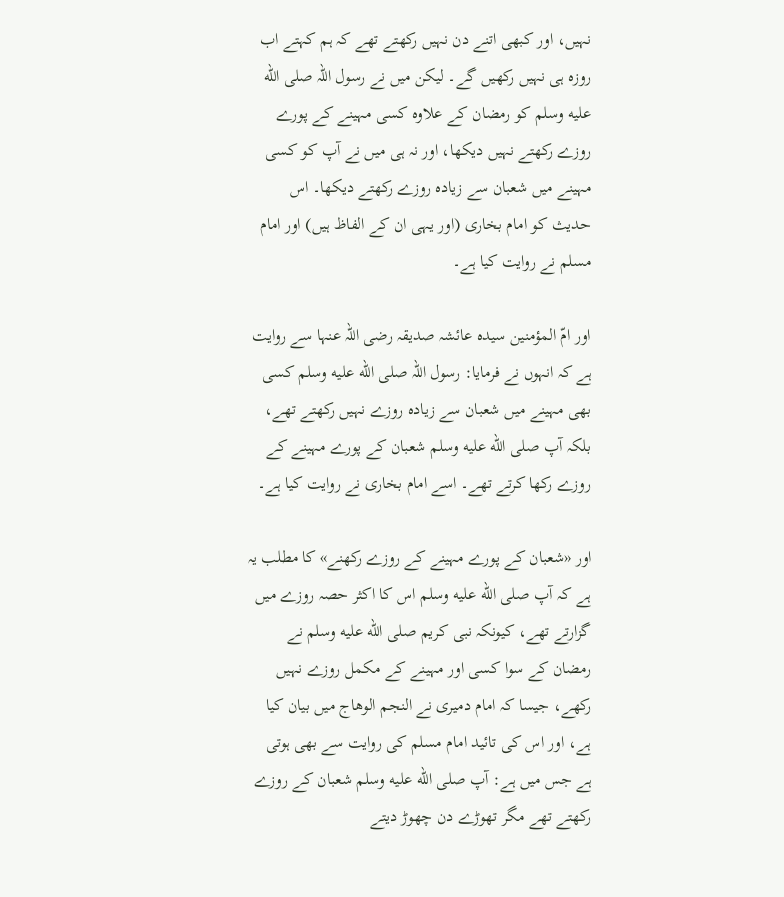نہیں، اور کبھی اتنے دن نہیں رکھتے تھے کہ ہم کہتے اب روزہ ہی نہیں رکھیں گے۔ لیکن میں نے رسول اللہ صلى الله عليه وسلم کو رمضان کے علاوہ کسی مہینے کے پورے روزے رکھتے نہیں دیکھا، اور نہ ہی میں نے آپ کو کسی مہینے میں شعبان سے زیادہ روزے رکھتے دیکھا۔ اس حدیث کو امام بخاری (اور یہی ان کے الفاظ ہیں) اور امام مسلم نے روایت کیا ہے۔

اور امّ المؤمنین سیدہ عائشہ صدیقہ رضی اللہ عنہا سے روایت ہے کہ انہوں نے فرمایا: رسول اللہ صلى الله عليه وسلم کسی بھی مہینے میں شعبان سے زیادہ روزے نہیں رکھتے تھے، بلکہ آپ صلى الله عليه وسلم شعبان کے پورے مہینے کے روزے رکھا کرتے تھے۔ اسے امام بخاری نے روایت کیا ہے۔

اور «شعبان کے پورے مہینے کے روزے رکھنے» کا مطلب یہ ہے کہ آپ صلى الله عليه وسلم اس کا اکثر حصہ روزے میں گزارتے تھے، کیونکہ نبی کریم صلى الله عليه وسلم نے رمضان کے سوا کسی اور مہینے کے مکمل روزے نہیں رکھے، جیسا کہ امام دميری نے النجم الوهاج میں بیان کیا ہے، اور اس کی تائید امام مسلم کی روایت سے بھی ہوتی ہے جس میں ہے: آپ صلى الله عليه وسلم شعبان کے روزے رکھتے تھے مگر تھوڑے دن چھوڑ دیتے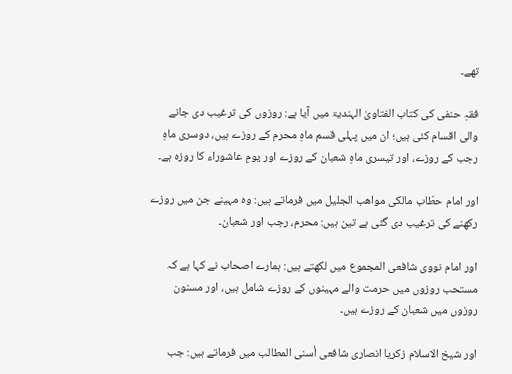تھے۔

فقہِ حنفی کی کتاب الفتاویٰ الہندیۃ میں آیا ہے: روزوں کی ترغیب دی جانے والی اقسام کئی ہیں؛ ان میں پہلی قسم ماہِ محرم کے روزے ہیں، دوسری ماہِ رجب کے روزے، اور تیسری ماہِ شعبان کے روزے اور یومِ عاشوراء کا روزہ ہے۔

اور امام حطّاب مالکی مواهب الجليل میں فرماتے ہیں: وہ مہینے جن میں روزے رکھنے کی ترغیب دی گئی ہے تین ہیں: محرم، رجب اور شعبان۔

اور امام نووی شافعی المجموع میں لکھتے ہیں: ہمارے اصحاب نے کہا ہے کہ مستحب روزوں میں حرمت والے مہینوں کے روزے شامل ہیں، اور مسنون روزوں میں شعبان کے روزے ہیں۔

اور شیخ الاسلام زکریا انصاری شافعی أسنى المطالب میں فرماتے ہیں: جب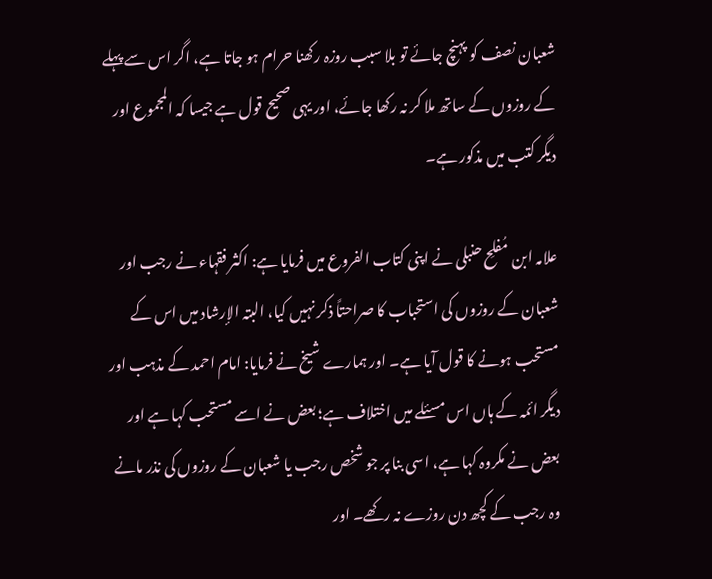شعبان نصف کو پہنچ جائے تو بلا سبب روزہ رکھنا حرام ہو جاتا ہے، اگر اس سے پہلے کے روزوں کے ساتھ ملا کر نہ رکھا جائے، اور یہی صحیح قول ہے جیسا کہ المجموع اور دیگر کتب میں مذکور ہے۔

علامہ ابن مُفلِح حنبلی نے اپنی کتاب الفروع میں فرمایا ہے: اکثر فقہاء نے رجب اور شعبان کے روزوں کی استحباب کا صراحتاً ذکر نہیں کیا، البتہ الإرشاد میں اس کے مستحب ہونے کا قول آیا ہے۔ اور ہمارے شیخ نے فرمایا: امام احمد کے مذہب اور دیگر ائمہ کے ہاں اس مسئلے میں اختلاف ہے؛ بعض نے اسے مستحب کہا ہے اور بعض نے مکروہ کہا ہے، اسی بنا پر جو شخص رجب یا شعبان کے روزوں کی نذر مانے وہ رجب کے کچھ دن روزے نہ رکھے۔ اور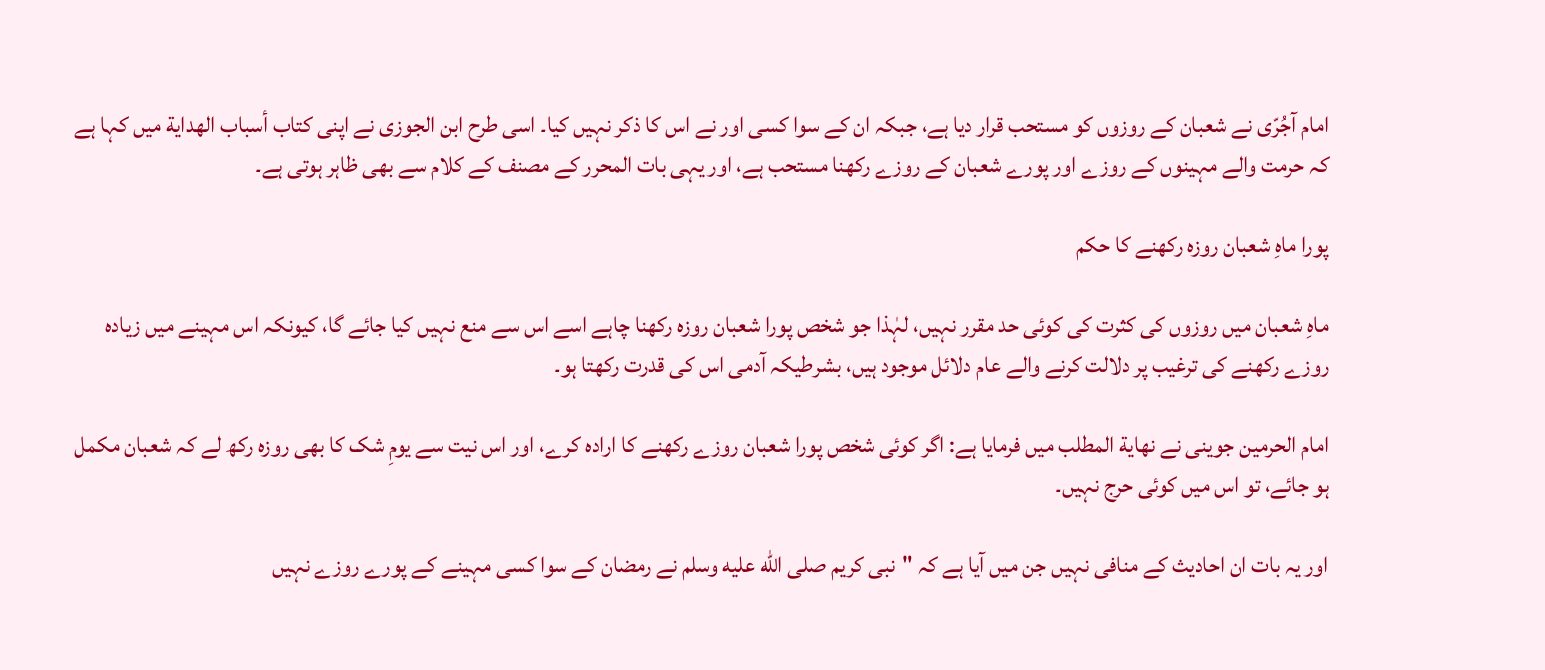امام آجُرّی نے شعبان کے روزوں کو مستحب قرار دیا ہے، جبکہ ان کے سوا کسی اور نے اس کا ذکر نہیں کیا۔ اسی طرح ابن الجوزی نے اپنی کتاب أسباب الهداية میں کہا ہے کہ حرمت والے مہینوں کے روزے اور پورے شعبان کے روزے رکھنا مستحب ہے، اور یہی بات المحرر کے مصنف کے کلام سے بھی ظاہر ہوتی ہے۔

پورا ماہِ شعبان روزہ رکھنے کا حکم

ماہِ شعبان میں روزوں کی کثرت کی کوئی حد مقرر نہیں، لہٰذا جو شخص پورا شعبان روزہ رکھنا چاہے اسے اس سے منع نہیں کیا جائے گا، کیونکہ اس مہینے میں زیادہ روزے رکھنے کی ترغیب پر دلالت کرنے والے عام دلائل موجود ہیں، بشرطیکہ آدمی اس کی قدرت رکھتا ہو۔

امام الحرمین جوینی نے نهاية المطلب میں فرمایا ہے: اگر کوئی شخص پورا شعبان روزے رکھنے کا ارادہ کرے، اور اس نیت سے یومِ شک کا بھی روزہ رکھ لے کہ شعبان مکمل ہو جائے، تو اس میں کوئی حرج نہیں۔

اور یہ بات ان احادیث کے منافی نہیں جن میں آیا ہے کہ "نبی کریم صلى الله عليه وسلم نے رمضان کے سوا کسی مہینے کے پورے روزے نہیں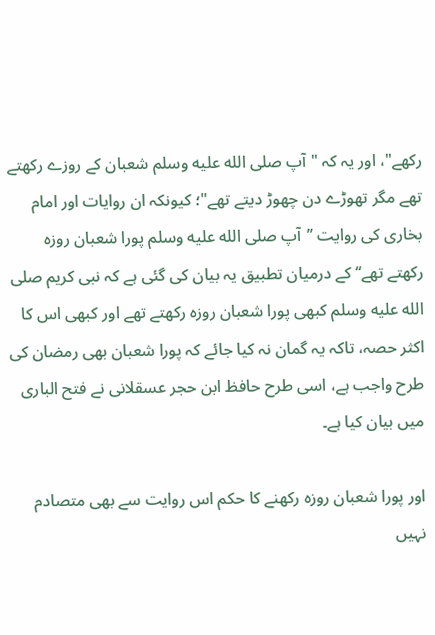رکھے"، اور یہ کہ "آپ صلى الله عليه وسلم شعبان کے روزے رکھتے تھے مگر تھوڑے دن چھوڑ دیتے تھے"؛ کیونکہ ان روایات اور امام بخاری کی روایت ’’آپ صلى الله عليه وسلم پورا شعبان روزہ رکھتے تھے‘‘ کے درمیان تطبیق یہ بیان کی گئی ہے کہ نبی کریم صلى الله عليه وسلم کبھی پورا شعبان روزہ رکھتے تھے اور کبھی اس کا اکثر حصہ، تاکہ یہ گمان نہ کیا جائے کہ پورا شعبان بھی رمضان کی طرح واجب ہے، اسی طرح حافظ ابن حجر عسقلانی نے فتح الباری میں بیان کیا ہے۔

اور پورا شعبان روزہ رکھنے کا حکم اس روایت سے بھی متصادم نہیں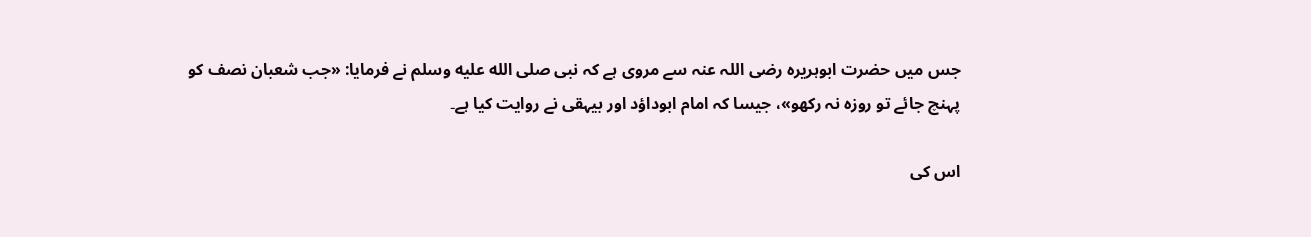جس میں حضرت ابوہریرہ رضی اللہ عنہ سے مروی ہے کہ نبی صلى الله عليه وسلم نے فرمایا: «جب شعبان نصف کو پہنچ جائے تو روزہ نہ رکھو»، جیسا کہ امام ابوداؤد اور بیہقی نے روایت کیا ہے۔

اس کی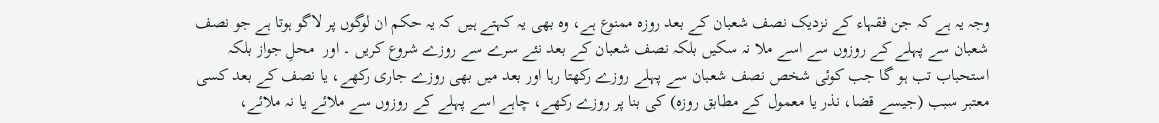وجہ یہ ہے کہ جن فقہاء کے نزدیک نصف شعبان کے بعد روزہ ممنوع ہے، وہ بھی یہ کہتے ہیں کہ یہ حکم ان لوگوں پر لاگو ہوتا ہے جو نصف شعبان سے پہلے کے روزوں سے اسے ملا نہ سکیں بلکہ نصف شعبان کے بعد نئے سرے سے روزے شروع کریں ۔ اور  محلِ جواز بلکہ استحباب تب ہو گا جب کوئی شخص نصف شعبان سے پہلے روزے رکھتا رہا اور بعد میں بھی روزے جاری رکھے، یا نصف کے بعد کسی معتبر سبب (جیسے قضا، نذر یا معمول کے مطابق روزہ) کی بنا پر روزے رکھے، چاہے اسے پہلے کے روزوں سے ملائے یا نہ ملائے،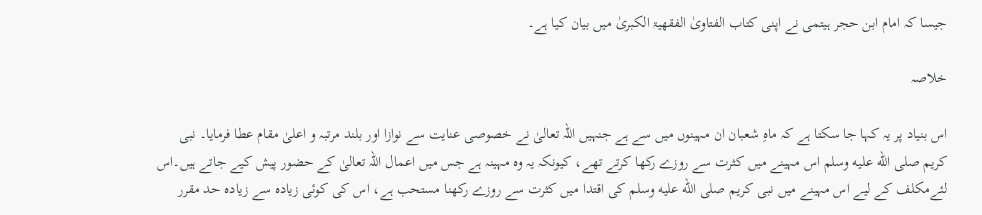جیسا کہ امام ابن حجر ہیتمی نے اپنی کتاب الفتاویٰ الفقهیۃ الکبریٰ میں بیان کیا ہے۔

خلاصہ

اس بنیاد پر یہ کہا جا سکتا ہے کہ ماہِ شعبان ان مہینوں میں سے ہے جنہیں اللہ تعالیٰ نے خصوصی عنایت سے نوازا اور بلند مرتبہ و اعلیٰ مقام عطا فرمایا۔ نبی کریم صلى الله عليه وسلم اس مہینے میں کثرت سے روزے رکھا کرتے تھے، کیونکہ یہ وہ مہینہ ہے جس میں اعمال اللہ تعالیٰ کے حضور پیش کیے جاتے ہیں۔اس لئےمکلف کے لیے اس مہینے میں نبی کریم صلى الله عليه وسلم کی اقتدا میں کثرت سے روزے رکھنا مستحب ہے، اس کی کوئی زیادہ سے زیادہ حد مقرر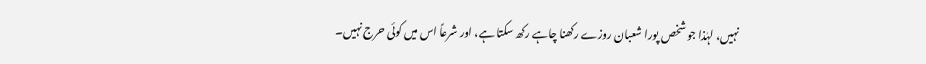نہیں، لہٰذا جو شخص پورا شعبان روزے رکھنا چاہے رکھ سکتا ہے، اور شرعاً اس میں کوئی حرج نہیں۔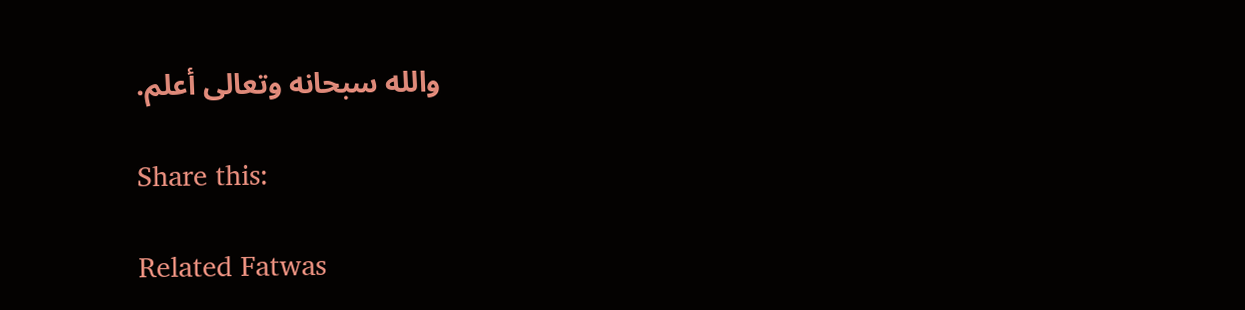والله سبحانه وتعالى أعلم.

Share this:

Related Fatwas